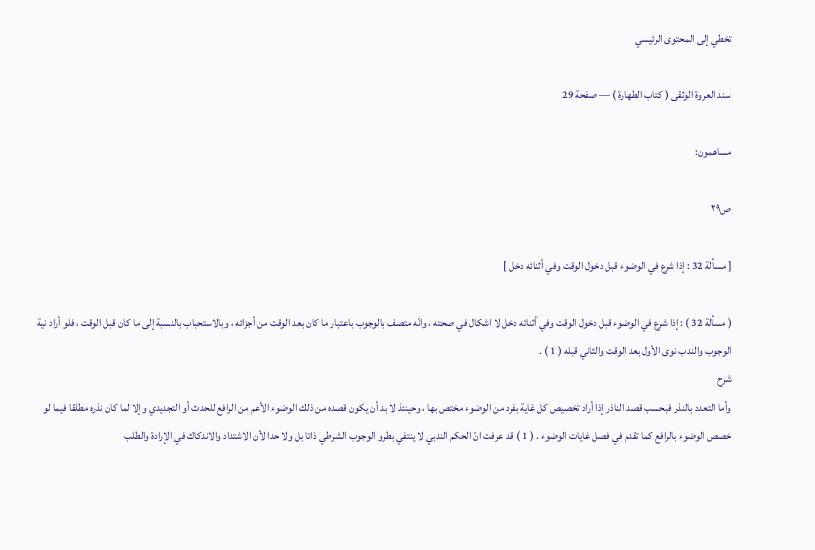تخطي إلى المحتوى الرئيسي

سند العروة الوثقى ( كتاب الطهارة ) — صفحة 29

مساهمون:

ص٢٩

[ مسألة 32 : إذا شرع في الوضوء قبل دخول الوقت وفي أثنائه دخل ]

( مسألة 32 ) : إذا شرع في الوضوء قبل دخول الوقت وفي أثنائه دخل لا اشكال في صحته ، وانّه متصف بالوجوب باعتبار ما كان بعد الوقت من أجزائه ، وبالاستحباب بالنسبة إلى ما كان قبل الوقت ، فلو أراد نية الوجوب والندب نوى الأول بعد الوقت والثاني قبله ( 1 ) .
شرح
وأما التعدد بالنذر فبحسب قصد الناذر إذا أراد تخصيص كل غاية بفرد من الوضوء مختص بها ، وحينئذ لا بد أن يكون قصده من ذلك الوضوء الأعم من الرافع للحدث أو التجديدي وإلا لما كان نذره مطلقا فيما لو خصص الوضوء بالرافع كما تقدم في فصل غايات الوضوء . ( 1 ) قد عرفت انّ الحكم الندبي لا ينتفي بطرو الوجوب الشرطي ذاتا بل ولا حدا لأن الاشتداد والاندكاك في الإرادة والطلب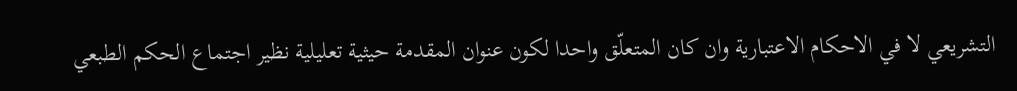التشريعي لا في الاحكام الاعتبارية وان كان المتعلّق واحدا لكون عنوان المقدمة حيثية تعليلية نظير اجتماع الحكم الطبعي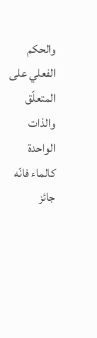والحكم الفعلي على المتعلّق والذات الواحدة كالماء فانّه جائز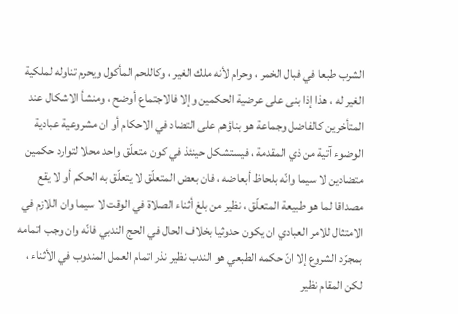الشرب طبعا في فبال الخمر ، وحرام لأنه ملك الغير ، وكاللحم المأكول ويحرم تناوله لملكية الغير له ، هذا إذا بنى على عرضية الحكمين وإلا فالاجتماع أوضح ، ومنشأ الاشكال عند المتأخرين كالفاضل وجماعة هو بناؤهم على التضاد في الاحكام أو ان مشروعية عبادية الوضوء آتية من ذي المقدمة ، فيستشكل حينئذ في كون متعلّق واحد محلا لتوارد حكمين متضادين لا سيما وانّه بلحاظ أبعاضه ، فان بعض المتعلّق لا يتعلّق به الحكم أو لا يقع مصداقا لما هو طبيعة المتعلّق ، نظير من بلغ أثناء الصلاة في الوقت لا سيما وان اللازم في الامتثال للامر العبادي ان يكون حدوثيا بخلاف الحال في الحج الندبي فانّه وان وجب اتمامه بمجرّد الشروع إلا انّ حكمه الطبعي هو الندب نظير نذر اتمام العمل المندوب في الأثناء ، لكن المقام نظير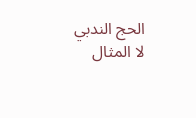الحج الندبي لا المثال